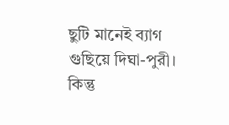ছুটি মানেই ব্যাগ গুছিয়ে দিঘা-পুরী। কিন্তু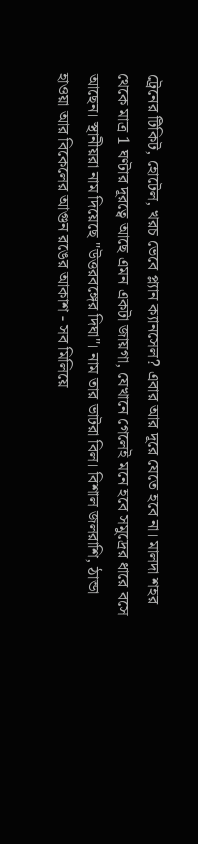ট্রেনের টিকিট, হোটেল, খরচ ভেবে প্ল্যান ক্যানসেল? এবার আর দূরে যেতে হবে না। মালদা শহর থেকে মাত্র 1 ঘণ্টার দূরত্বে আছে এমন একটা জায়গা, যেখানে গেলেই মনে হবে সমুদ্রের ধারে বসে আছেন। স্থানীয়রা নাম দিয়েছে "উত্তরবঙ্গের দিঘা"। নাম তার ভাটরা বিল। বিশাল জলরাশি, ঠান্ডা হাওয়া আর বিকেলের আগুন রঙের আকাশ - সব মিলিয়ে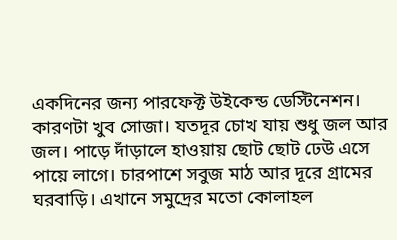একদিনের জন্য পারফেক্ট উইকেন্ড ডেস্টিনেশন।
কারণটা খুব সোজা। যতদূর চোখ যায় শুধু জল আর জল। পাড়ে দাঁড়ালে হাওয়ায় ছোট ছোট ঢেউ এসে পায়ে লাগে। চারপাশে সবুজ মাঠ আর দূরে গ্রামের ঘরবাড়ি। এখানে সমুদ্রের মতো কোলাহল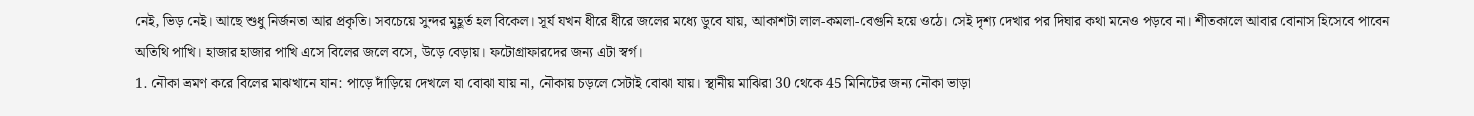নেই, ভিড় নেই। আছে শুধু নির্জনতা আর প্রকৃতি। সবচেয়ে সুন্দর মুহূর্ত হল বিকেল। সূর্য যখন ধীরে ধীরে জলের মধ্যে ডুবে যায়, আকাশটা লাল-কমলা-বেগুনি হয়ে ওঠে। সেই দৃশ্য দেখার পর দিঘার কথা মনেও পড়বে না। শীতকালে আবার বোনাস হিসেবে পাবেন অতিথি পাখি। হাজার হাজার পাখি এসে বিলের জলে বসে, উড়ে বেড়ায়। ফটোগ্রাফারদের জন্য এটা স্বর্গ।
1. নৌকা ভ্রমণ করে বিলের মাঝখানে যান: পাড়ে দাঁড়িয়ে দেখলে যা বোঝা যায় না, নৌকায় চড়লে সেটাই বোঝা যায়। স্থানীয় মাঝিরা 30 থেকে 45 মিনিটের জন্য নৌকা ভাড়া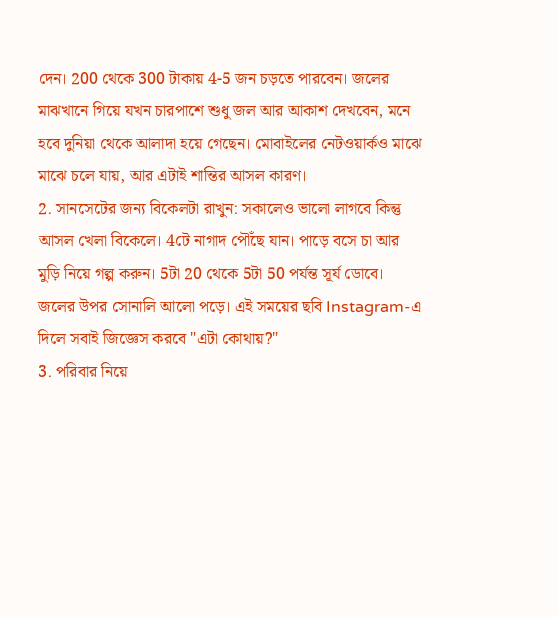দেন। 200 থেকে 300 টাকায় 4-5 জন চড়তে পারবেন। জলের মাঝখানে গিয়ে যখন চারপাশে শুধু জল আর আকাশ দেখবেন, মনে হবে দুনিয়া থেকে আলাদা হয়ে গেছেন। মোবাইলের নেটওয়ার্কও মাঝে মাঝে চলে যায়, আর এটাই শান্তির আসল কারণ।
2. সানসেটের জন্য বিকেলটা রাখুন: সকালেও ভালো লাগবে কিন্তু আসল খেলা বিকেলে। 4টে নাগাদ পৌঁছে যান। পাড়ে বসে চা আর মুড়ি নিয়ে গল্প করুন। 5টা 20 থেকে 5টা 50 পর্যন্ত সূর্য ডোবে। জলের উপর সোনালি আলো পড়ে। এই সময়ের ছবি Instagram-এ দিলে সবাই জিজ্ঞেস করবে "এটা কোথায়?"
3. পরিবার নিয়ে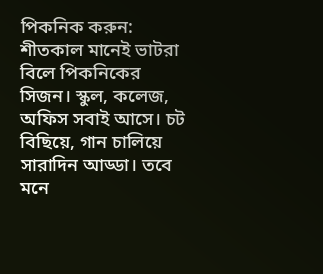পিকনিক করুন: শীতকাল মানেই ভাটরা বিলে পিকনিকের সিজন। স্কুল, কলেজ, অফিস সবাই আসে। চট বিছিয়ে, গান চালিয়ে সারাদিন আড্ডা। তবে মনে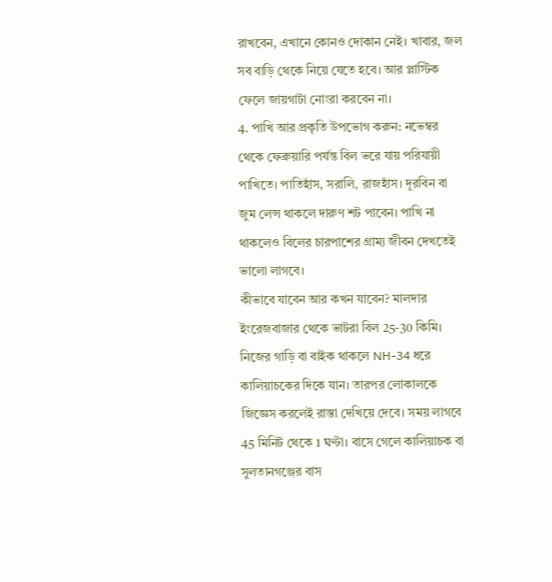রাখবেন, এখানে কোনও দোকান নেই। খাবার, জল সব বাড়ি থেকে নিয়ে যেতে হবে। আর প্লাস্টিক ফেলে জায়গাটা নোংরা করবেন না।
4. পাখি আর প্রকৃতি উপভোগ করুন: নভেম্বর থেকে ফেব্রুয়ারি পর্যন্ত বিল ভরে যায় পরিযায়ী পাখিতে। পাতিহাঁস, সরালি, রাজহাঁস। দূরবিন বা জুম লেন্স থাকলে দারুণ শট পাবেন। পাখি না থাকলেও বিলের চারপাশের গ্রাম্য জীবন দেখতেই ভালো লাগবে।
কীভাবে যাবেন আর কখন যাবেন? মালদার ইংরেজবাজার থেকে ভাটরা বিল 25-30 কিমি। নিজের গাড়ি বা বাইক থাকলে NH-34 ধরে কালিয়াচকের দিকে যান। তারপর লোকালকে জিজ্ঞেস করলেই রাস্তা দেখিয়ে দেবে। সময় লাগবে 45 মিনিট থেকে 1 ঘণ্টা। বাসে গেলে কালিয়াচক বা সুলতানগঞ্জের বাস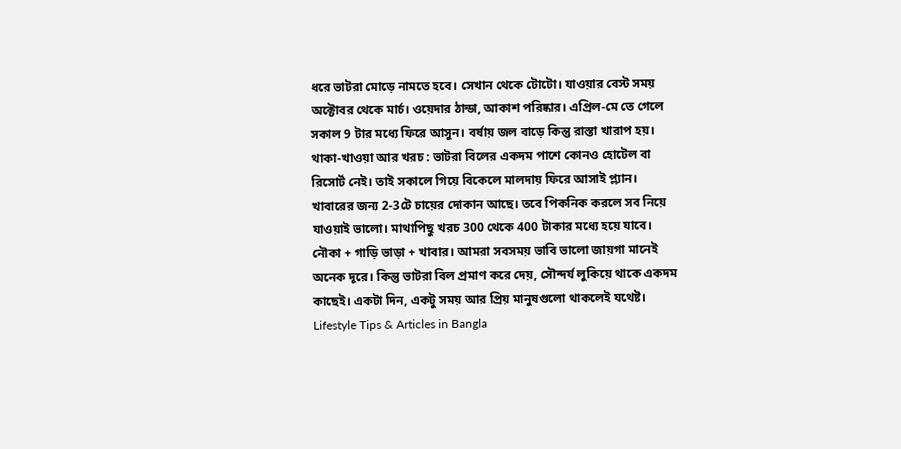ধরে ভাটরা মোড়ে নামতে হবে। সেখান থেকে টোটো। যাওয়ার বেস্ট সময় অক্টোবর থেকে মার্চ। ওয়েদার ঠান্ডা, আকাশ পরিষ্কার। এপ্রিল-মে তে গেলে সকাল 9 টার মধ্যে ফিরে আসুন। বর্ষায় জল বাড়ে কিন্তু রাস্তা খারাপ হয়।
থাকা-খাওয়া আর খরচ : ভাটরা বিলের একদম পাশে কোনও হোটেল বা রিসোর্ট নেই। তাই সকালে গিয়ে বিকেলে মালদায় ফিরে আসাই প্ল্যান। খাবারের জন্য 2-3টে চায়ের দোকান আছে। তবে পিকনিক করলে সব নিয়ে যাওয়াই ভালো। মাথাপিছু খরচ 300 থেকে 400 টাকার মধ্যে হয়ে যাবে। নৌকা + গাড়ি ভাড়া + খাবার। আমরা সবসময় ভাবি ভালো জায়গা মানেই অনেক দূরে। কিন্তু ভাটরা বিল প্রমাণ করে দেয়, সৌন্দর্য লুকিয়ে থাকে একদম কাছেই। একটা দিন, একটু সময় আর প্রিয় মানুষগুলো থাকলেই যথেষ্ট।
Lifestyle Tips & Articles in Bangla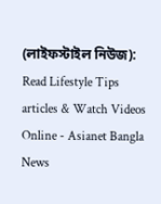(লাইফস্টাইল নিউজ): Read Lifestyle Tips articles & Watch Videos Online - Asianet Bangla News